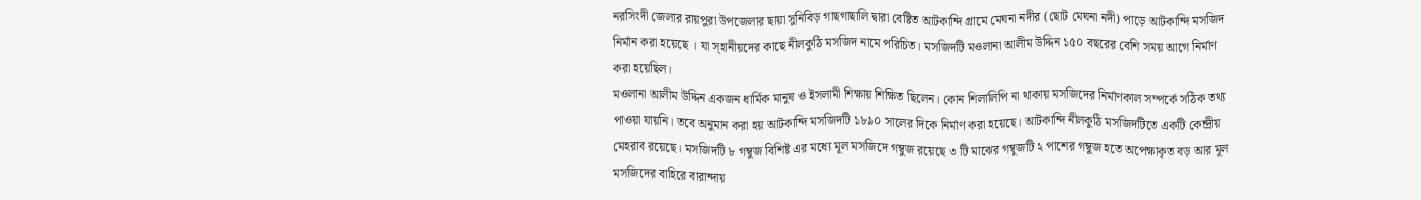নরসিংদী জেলার রায়পুরা উপজেলার ছায়া সুনিবিড় গাছগাছালি দ্বারা বেষ্টিত আটকান্দি গ্রামে মেঘনা নদীর (ছোট মেঘনা নদী) পাড়ে আটকান্দি মসজিদ নির্মান করা হয়েছে । যা স্হানীয়দের কাছে নীলকুঠি মসজিদ নামে পরিচিত। মসজিদটি মওলানা আলীম উদ্দিন ১৫০ বছরের বেশি সময় আগে নির্মাণ করা হয়েছিল।
মওলানা আলীম উদ্দিন একজন ধার্মিক মানুষ ও ইসলামী শিক্ষায় শিক্ষিত ছিলেন। কোন শিলালিপি না থাকায় মসজিদের নির্মাণকাল সম্পর্কে সঠিক তথ্য পাওয়া যায়নি। তবে অনুমান করা হয় আটকান্দি মসজিদটি ১৮৯০ সালের দিকে নির্মাণ করা হয়েছে। আটকান্দি নীলকুঠি মসজিদটিতে একটি কেন্দ্রীয় মেহরাব রয়েছে। মসজিদটি ৮ গম্বুজ বিশিষ্ট এর মধ্যে মূল মসজিদে গম্বুজ রয়েছে ৩ টি মাঝের গম্বুজটি ২ পাশের গম্বুজ হতে অপেক্ষাকৃত বড় আর মূল মসজিদের বাহিরে বারান্দায়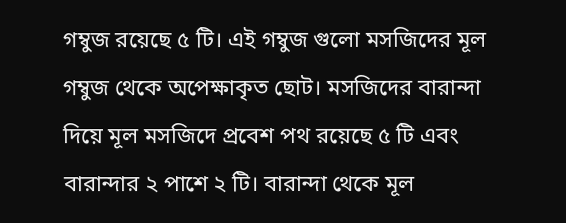গম্বুজ রয়েছে ৫ টি। এই গম্বুজ গুলো মসজিদের মূল গম্বুজ থেকে অপেক্ষাকৃত ছোট। মসজিদের বারান্দা দিয়ে মূল মসজিদে প্রবেশ পথ রয়েছে ৫ টি এবং বারান্দার ২ পাশে ২ টি। বারান্দা থেকে মূল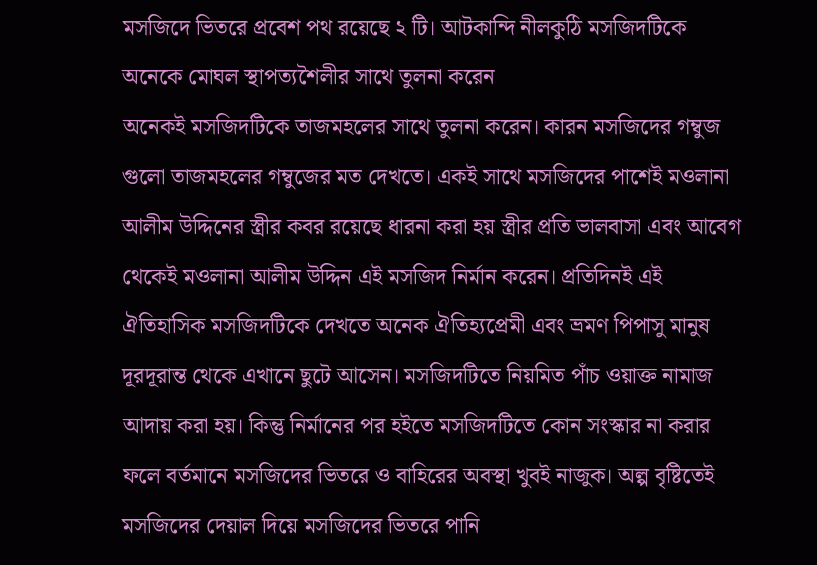মসজিদে ভিতরে প্রবেশ পথ রয়েছে ২ টি। আটকান্দি নীলকুঠি মসজিদটিকে অনেকে মোঘল স্থাপত্যশৈলীর সাথে তুলনা করেন
অনেকই মসজিদটিকে তাজমহলের সাথে তুলনা করেন। কারন মসজিদের গম্বুজ গুলো তাজমহলের গম্বুজের মত দেখতে। একই সাথে মসজিদের পাশেই মওলানা আলীম উদ্দিনের স্ত্রীর কবর রয়েছে ধারনা করা হয় স্ত্রীর প্রতি ভালবাসা এবং আবেগ থেকেই মওলানা আলীম উদ্দিন এই মসজিদ নির্মান করেন। প্রতিদিনই এই ঐতিহাসিক মসজিদটিকে দেখতে অনেক ঐতিহ্যপ্রেমী এবং ভ্রমণ পিপাসু মানুষ দূরদূরান্ত থেকে এখানে ছুটে আসেন। মসজিদটিতে নিয়মিত পাঁচ ওয়াক্ত নামাজ আদায় করা হয়। কিন্তু নির্মানের পর হইতে মসজিদটিতে কোন সংস্কার না করার ফলে বর্তমানে মসজিদের ভিতরে ও বাহিরের অবস্থা খুবই নাজুক। অল্প বৃষ্টিতেই মসজিদের দেয়াল দিয়ে মসজিদের ভিতরে পানি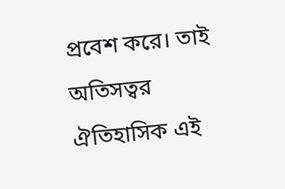প্রবেশ করে। তাই অতিসত্বর ঐতিহাসিক এই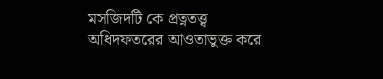মসজিদটি কে প্রত্নতত্ত্ব অধিদফতরের আওতাভুক্ত করে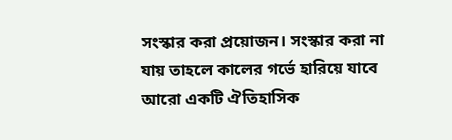সংস্কার করা প্রয়োজন। সংস্কার করা না যায় তাহলে কালের গর্ভে হারিয়ে যাবে আরো একটি ঐতিহাসিক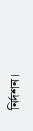নির্দশন।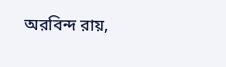অরবিন্দ রায়,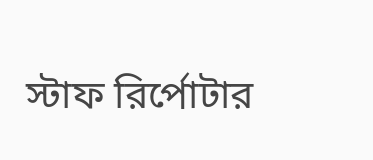স্টাফ রির্পোটার